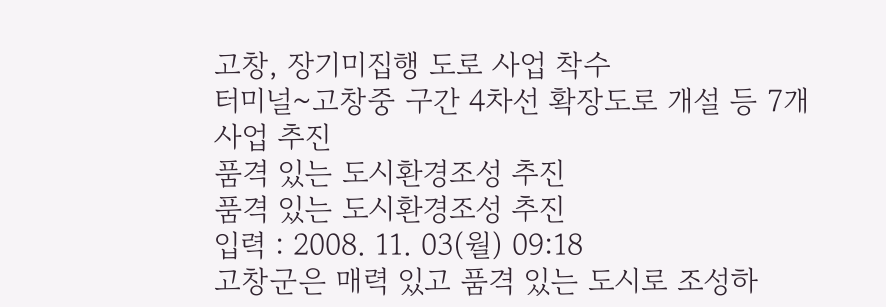고창, 장기미집행 도로 사업 착수
터미널~고창중 구간 4차선 확장도로 개설 등 7개 사업 추진
품격 있는 도시환경조성 추진
품격 있는 도시환경조성 추진
입력 : 2008. 11. 03(월) 09:18
고창군은 매력 있고 품격 있는 도시로 조성하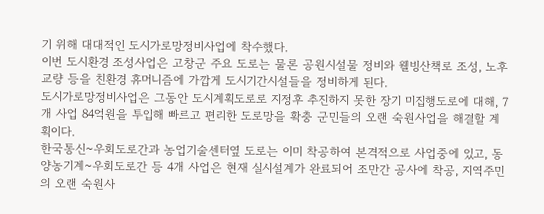기 위해 대대적인 도시가로망정비사업에 착수했다.
이번 도시환경 조성사업은 고창군 주요 도로는 물론 공원시설물 정비와 웰빙산책로 조성, 노후 교량 등을 친환경 휴머니즘에 가깝게 도시기간시설들을 정비하게 된다.
도시가로망정비사업은 그동안 도시계획도로로 지정후 추진하지 못한 장기 미집행도로에 대해, 7개 사업 84억원을 투입해 빠르고 편리한 도로망을 확충 군민들의 오랜 숙원사업을 해결할 계획이다.
한국통신~우회도로간과 농업기술센터옆 도로는 이미 착공하여 본격적으로 사업중에 있고, 동양농기계~우회도로간 등 4개 사업은 현재 실시설계가 완료되어 조만간 공사에 착공, 지역주민의 오랜 숙원사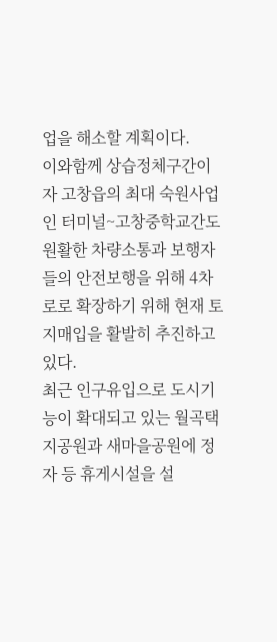업을 해소할 계획이다.
이와함께 상습정체구간이자 고창읍의 최대 숙원사업인 터미널~고창중학교간도 원활한 차량소통과 보행자들의 안전보행을 위해 4차로로 확장하기 위해 현재 토지매입을 활발히 추진하고 있다.
최근 인구유입으로 도시기능이 확대되고 있는 월곡택지공원과 새마을공원에 정자 등 휴게시설을 설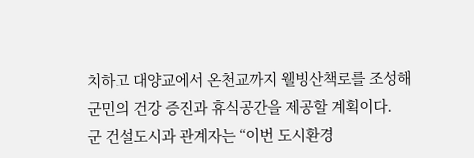치하고 대양교에서 온천교까지 웰빙산책로를 조성해 군민의 건강 증진과 휴식공간을 제공할 계획이다.
군 건설도시과 관계자는 “이번 도시환경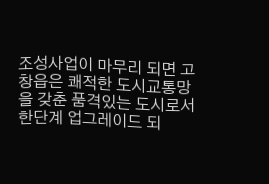조성사업이 마무리 되면 고창읍은 쾌적한 도시교통망을 갖춘 품격있는 도시로서 한단계 업그레이드 되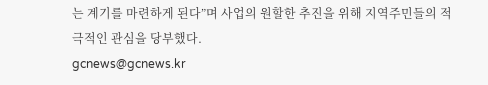는 계기를 마련하게 된다”며 사업의 원할한 추진을 위해 지역주민들의 적극적인 관심을 당부했다.
gcnews@gcnews.kr